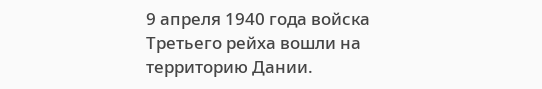9 апреля 1940 года войска Третьего рейха вошли на территорию Дании.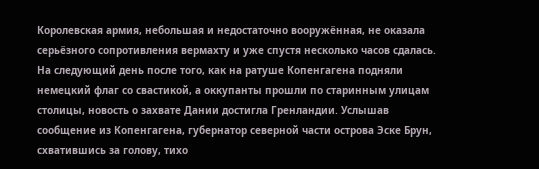Королевская армия, небольшая и недостаточно вооружённая, не оказала серьёзного сопротивления вермахту и уже спустя несколько часов сдалась. На следующий день после того, как на ратуше Копенгагена подняли немецкий флаг со свастикой, а оккупанты прошли по старинным улицам столицы, новость о захвате Дании достигла Гренландии. Услышав сообщение из Копенгагена, губернатор северной части острова Эске Брун, схватившись за голову, тихо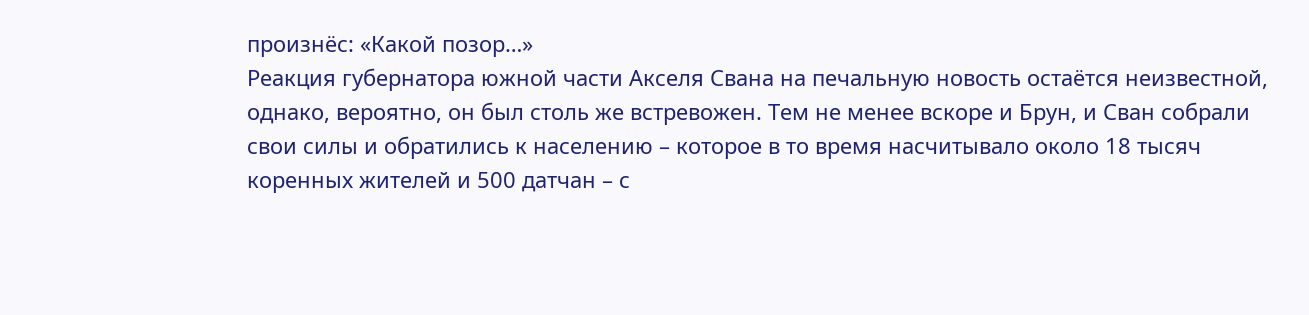произнёс: «Какой позор…»
Реакция губернатора южной части Акселя Свана на печальную новость остаётся неизвестной, однако, вероятно, он был столь же встревожен. Тем не менее вскоре и Брун, и Сван собрали свои силы и обратились к населению – которое в то время насчитывало около 18 тысяч коренных жителей и 500 датчан – с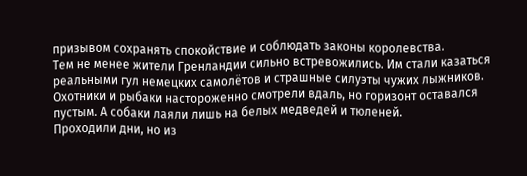призывом сохранять спокойствие и соблюдать законы королевства.
Тем не менее жители Гренландии сильно встревожились. Им стали казаться реальными гул немецких самолётов и страшные силуэты чужих лыжников. Охотники и рыбаки настороженно смотрели вдаль, но горизонт оставался пустым. А собаки лаяли лишь на белых медведей и тюленей.
Проходили дни, но из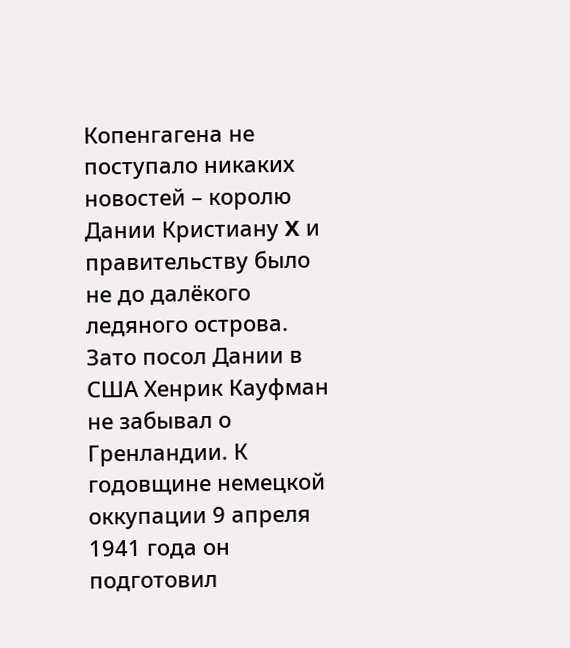Копенгагена не поступало никаких новостей – королю Дании Кристиану X и правительству было не до далёкого ледяного острова. Зато посол Дании в США Хенрик Кауфман не забывал о Гренландии. К годовщине немецкой оккупации 9 апреля 1941 года он подготовил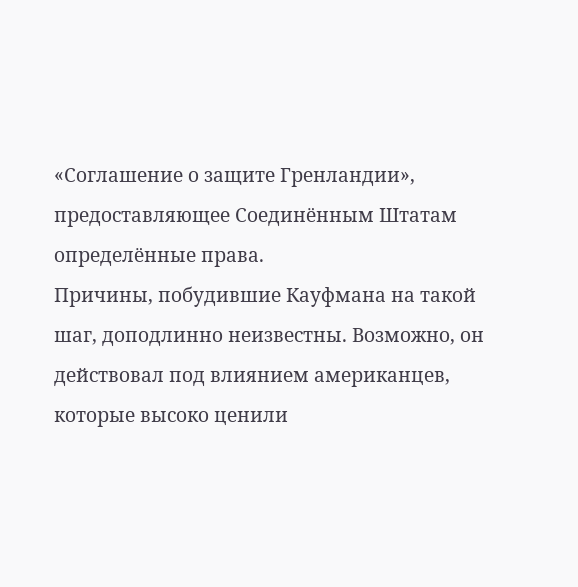«Соглашение о защите Гренландии», предоставляющее Соединённым Штатам определённые права.
Причины, побудившие Кауфмана на такой шаг, доподлинно неизвестны. Возможно, он действовал под влиянием американцев, которые высоко ценили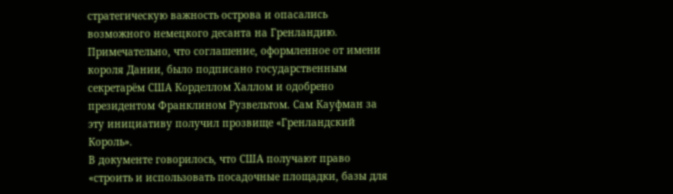стратегическую важность острова и опасались возможного немецкого десанта на Гренландию.
Примечательно, что соглашение, оформленное от имени короля Дании, было подписано государственным секретарём США Корделлом Халлом и одобрено президентом Франклином Рузвельтом. Сам Кауфман за эту инициативу получил прозвище «Гренландский Король».
В документе говорилось, что США получают право «строить и использовать посадочные площадки, базы для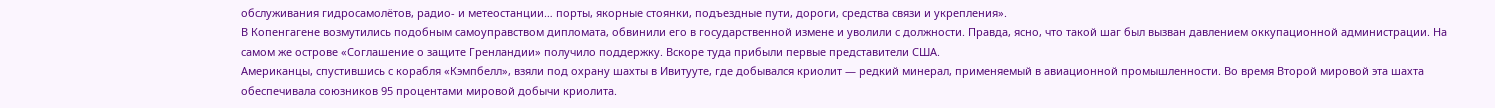обслуживания гидросамолётов, радио- и метеостанции… порты, якорные стоянки, подъездные пути, дороги, средства связи и укрепления».
В Копенгагене возмутились подобным самоуправством дипломата, обвинили его в государственной измене и уволили с должности. Правда, ясно, что такой шаг был вызван давлением оккупационной администрации. На самом же острове «Соглашение о защите Гренландии» получило поддержку. Вскоре туда прибыли первые представители США.
Американцы, спустившись с корабля «Кэмпбелл», взяли под охрану шахты в Ивитууте, где добывался криолит — редкий минерал, применяемый в авиационной промышленности. Во время Второй мировой эта шахта обеспечивала союзников 95 процентами мировой добычи криолита.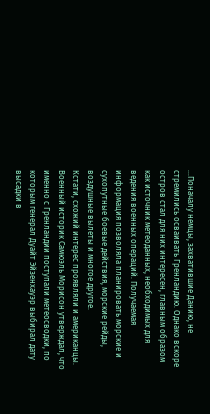…Поначалу немцы, захватившие Данию, не стремились осваивать Гренландию. Однако вскоре остров стал для них интересен, главным образом как источник метеоданных, необходимых для ведения военных операций. Получаемая информация позволяла планировать морские и сухопутные боевые действия, морские рейды, воздушные вылеты и многое другое.
Кстати, схожий интерес проявляли и американцы. Военный историк Самюэль Морисон утверждал, что именно с Гренландии поступали метеосводки, по которым генерал Дуайт Эйзенхауэр выбирал дату высадки в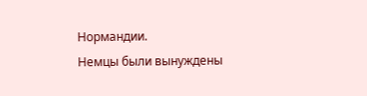Нормандии.
Немцы были вынуждены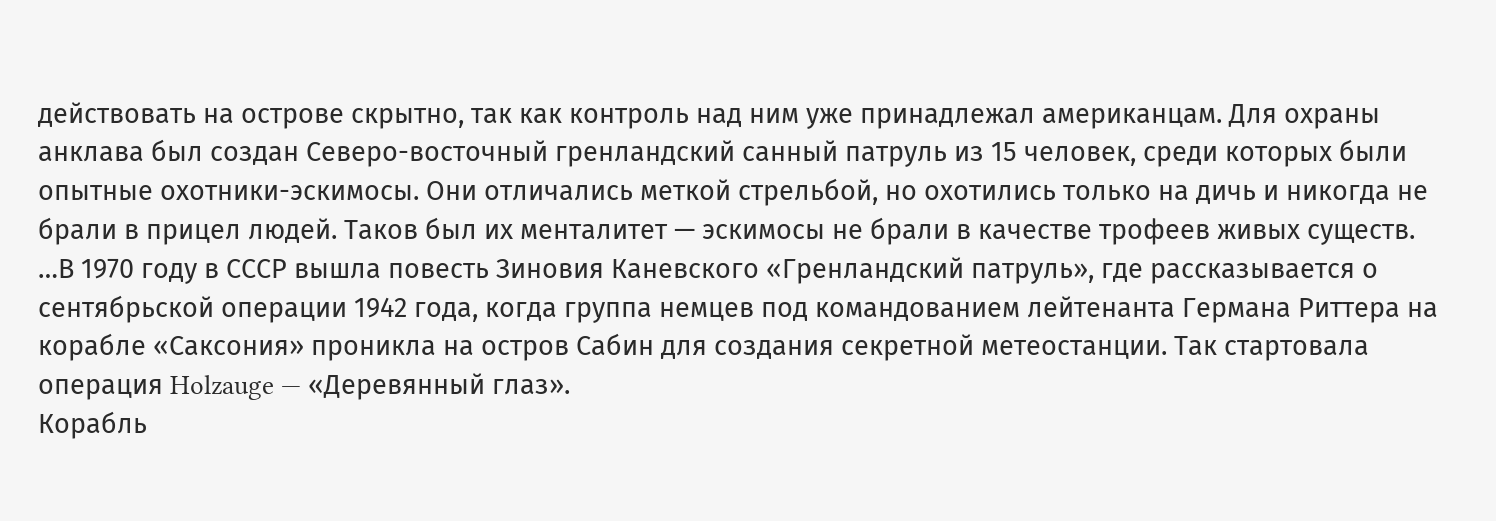действовать на острове скрытно, так как контроль над ним уже принадлежал американцам. Для охраны анклава был создан Северо-восточный гренландский санный патруль из 15 человек, среди которых были опытные охотники-эскимосы. Они отличались меткой стрельбой, но охотились только на дичь и никогда не брали в прицел людей. Таков был их менталитет — эскимосы не брали в качестве трофеев живых существ.
…В 1970 году в СССР вышла повесть Зиновия Каневского «Гренландский патруль», где рассказывается о сентябрьской операции 1942 года, когда группа немцев под командованием лейтенанта Германа Риттера на корабле «Саксония» проникла на остров Сабин для создания секретной метеостанции. Так стартовала операция Holzauge — «Деревянный глаз».
Корабль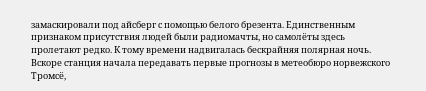замаскировали под айсберг с помощью белого брезента. Единственным признаком присутствия людей были радиомачты, но самолёты здесь пролетают редко. К тому времени надвигалась бескрайняя полярная ночь.
Вскоре станция начала передавать первые прогнозы в метеобюро норвежского Тромсё,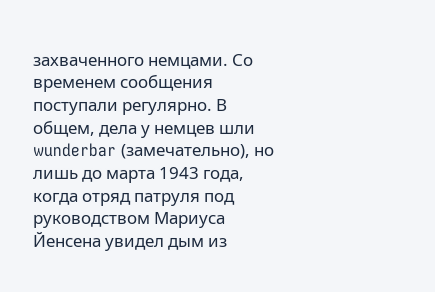захваченного немцами. Со временем сообщения поступали регулярно. В общем, дела у немцев шли wunderbar (замечательно), но лишь до марта 1943 года, когда отряд патруля под руководством Мариуса Йенсена увидел дым из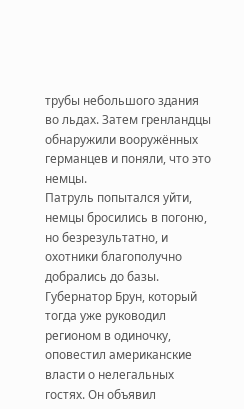трубы небольшого здания во льдах. Затем гренландцы обнаружили вооружённых германцев и поняли, что это немцы.
Патруль попытался уйти, немцы бросились в погоню, но безрезультатно, и охотники благополучно добрались до базы. Губернатор Брун, который тогда уже руководил регионом в одиночку, оповестил американские власти о нелегальных гостях. Он объявил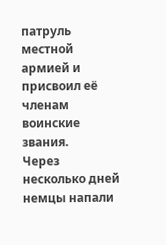патруль местной армией и присвоил её членам воинские звания.
Через несколько дней немцы напали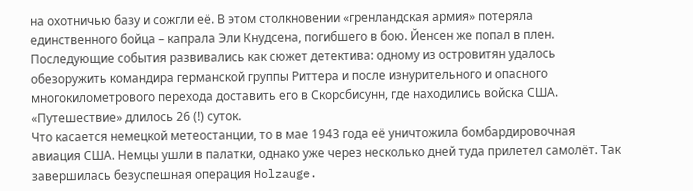на охотничью базу и сожгли её. В этом столкновении «гренландская армия» потеряла единственного бойца – капрала Эли Кнудсена, погибшего в бою. Йенсен же попал в плен. Последующие события развивались как сюжет детектива: одному из островитян удалось обезоружить командира германской группы Риттера и после изнурительного и опасного многокилометрового перехода доставить его в Скорсбисунн, где находились войска США. «Путешествие» длилось 26 (!) суток.
Что касается немецкой метеостанции, то в мае 1943 года её уничтожила бомбардировочная авиация США. Немцы ушли в палатки, однако уже через несколько дней туда прилетел самолёт. Так завершилась безуспешная операция Holzauge.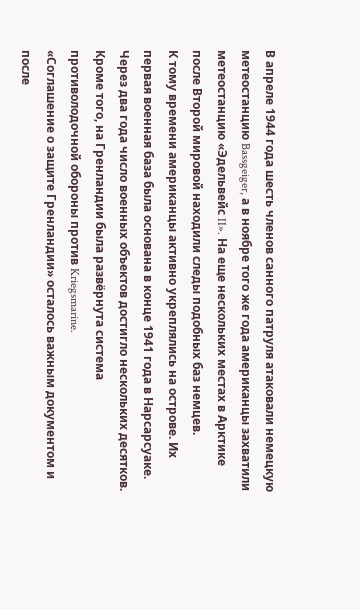В апреле 1944 года шесть членов санного патруля атаковали немецкую метеостанцию Bassgeiger, а в ноябре того же года американцы захватили метеостанцию «Эдельвейс II». На еще нескольких местах в Арктике после Второй мировой находили следы подобных баз немцев.
К тому времени американцы активно укреплялись на острове. Их первая военная база была основана в конце 1941 года в Нарсарсуаке. Через два года число военных объектов достигло нескольких десятков. Кроме того, на Гренландии была развёрнута система противолодочной обороны против Kriegsmarine.
«Соглашение о защите Гренландии» осталось важным документом и после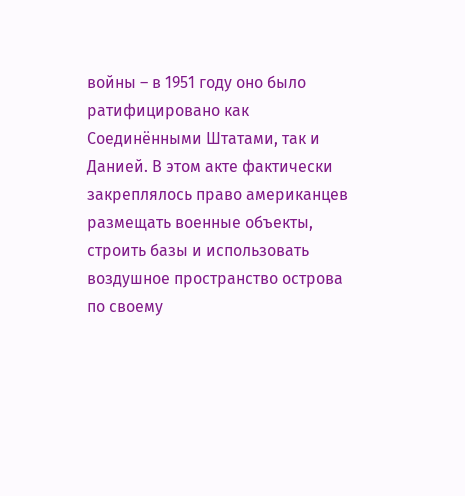войны – в 1951 году оно было ратифицировано как Соединёнными Штатами, так и Данией. В этом акте фактически закреплялось право американцев размещать военные объекты, строить базы и использовать воздушное пространство острова по своему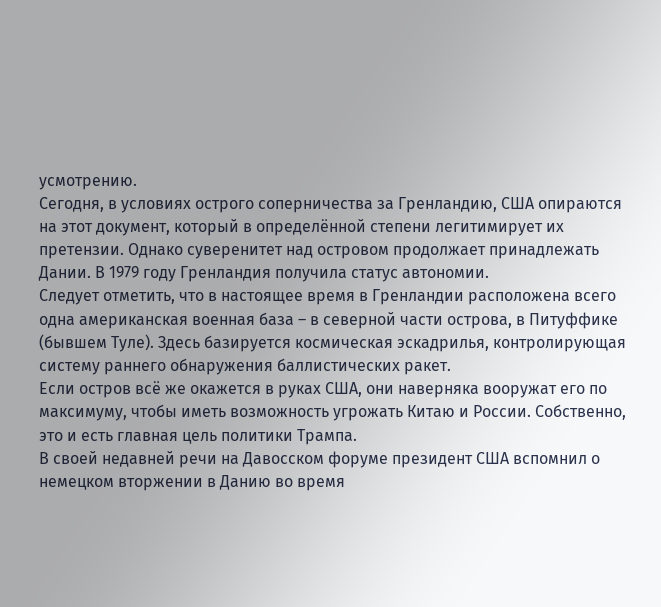усмотрению.
Сегодня, в условиях острого соперничества за Гренландию, США опираются на этот документ, который в определённой степени легитимирует их претензии. Однако суверенитет над островом продолжает принадлежать Дании. В 1979 году Гренландия получила статус автономии.
Следует отметить, что в настоящее время в Гренландии расположена всего одна американская военная база – в северной части острова, в Питуффике (бывшем Туле). Здесь базируется космическая эскадрилья, контролирующая систему раннего обнаружения баллистических ракет.
Если остров всё же окажется в руках США, они наверняка вооружат его по максимуму, чтобы иметь возможность угрожать Китаю и России. Собственно, это и есть главная цель политики Трампа.
В своей недавней речи на Давосском форуме президент США вспомнил о немецком вторжении в Данию во время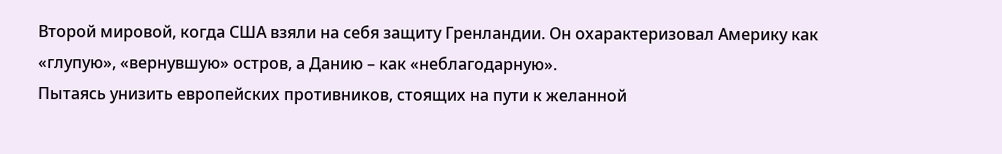Второй мировой, когда США взяли на себя защиту Гренландии. Он охарактеризовал Америку как «глупую», «вернувшую» остров, а Данию – как «неблагодарную».
Пытаясь унизить европейских противников, стоящих на пути к желанной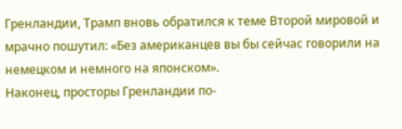Гренландии, Трамп вновь обратился к теме Второй мировой и мрачно пошутил: «Без американцев вы бы сейчас говорили на немецком и немного на японском».
Наконец, просторы Гренландии по-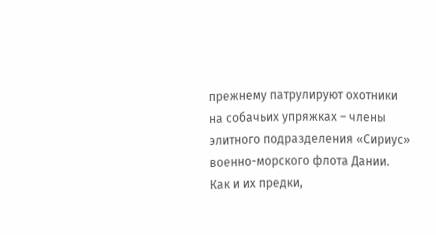прежнему патрулируют охотники на собачьих упряжках – члены элитного подразделения «Сириус» военно-морского флота Дании. Как и их предки,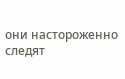они настороженно следят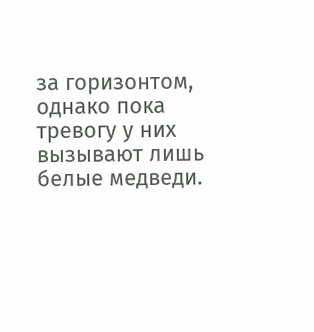за горизонтом, однако пока тревогу у них вызывают лишь белые медведи.